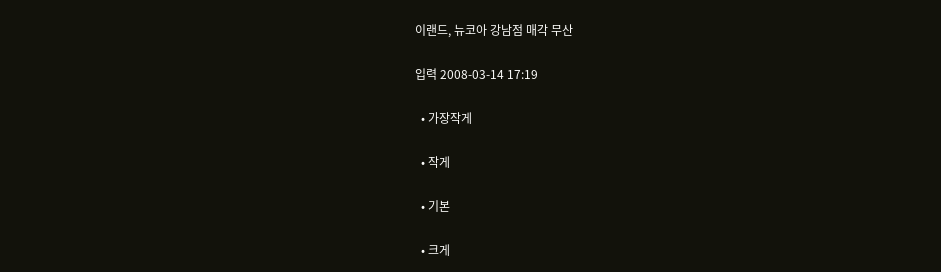이랜드, 뉴코아 강남점 매각 무산

입력 2008-03-14 17:19

  • 가장작게

  • 작게

  • 기본

  • 크게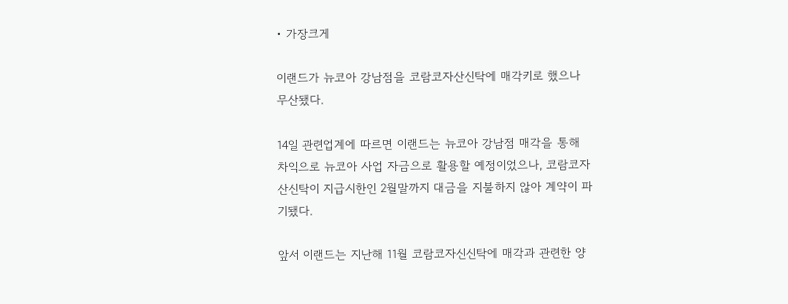• 가장크게

이랜드가 뉴코아 강남점을 코람코자산신탁에 매각키로 했으나 무산됐다.

14일 관련업계에 따르면 이랜드는 뉴코아 강남점 매각을 통해 차익으로 뉴코아 사업 자금으로 활용할 예정이었으나, 코람코자산신탁이 지급시한인 2월말까지 대금을 지불하지 않아 계약이 파기됐다.

앞서 이랜드는 지난해 11월 코람코자신신탁에 매각과 관련한 양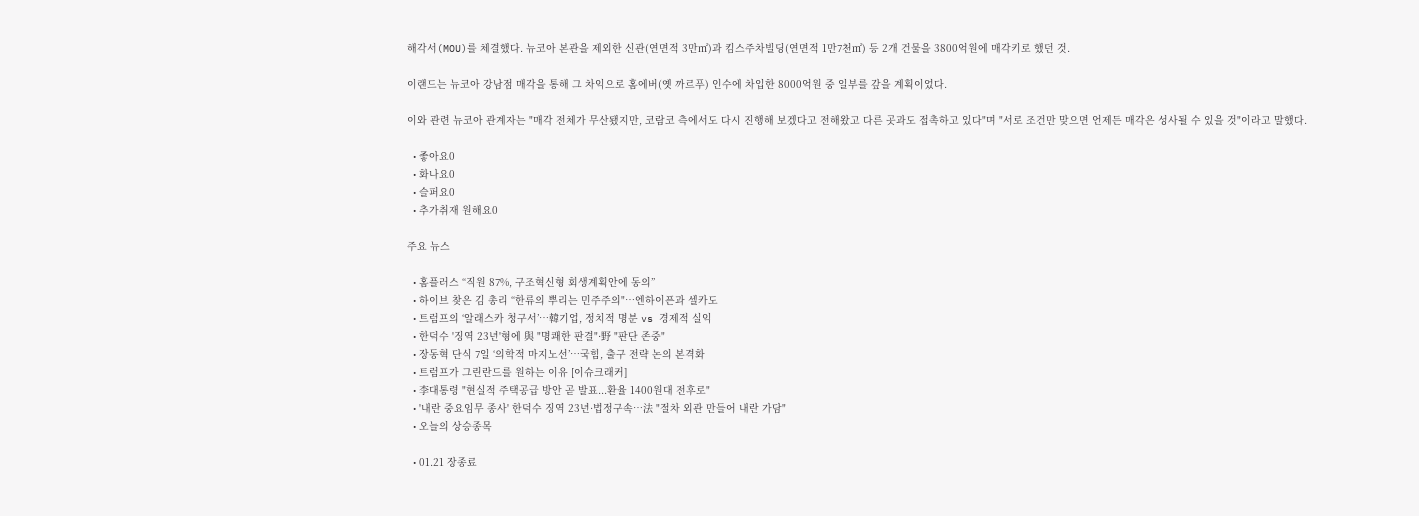해각서(MOU)를 체결했다. 뉴코아 본관을 제외한 신관(연면적 3만㎡)과 킴스주차빌딩(연면적 1만7천㎡) 등 2개 건물을 3800억원에 매각키로 했던 것.

이랜드는 뉴코아 강남점 매각을 통해 그 차익으로 홈에버(옛 까르푸) 인수에 차입한 8000억원 중 일부를 갚을 계획이었다.

이와 관련 뉴코아 관계자는 "매각 전체가 무산됐지만, 코람코 측에서도 다시 진행해 보겠다고 전해왔고 다른 곳과도 접촉하고 있다"며 "서로 조건만 맞으면 언제든 매각은 성사될 수 있을 것"이라고 말했다.

  • 좋아요0
  • 화나요0
  • 슬퍼요0
  • 추가취재 원해요0

주요 뉴스

  • 홈플러스 “직원 87%, 구조혁신형 회생계획안에 동의”
  • 하이브 찾은 김 총리 “한류의 뿌리는 민주주의"⋯엔하이픈과 셀카도
  • 트럼프의 ‘알래스카 청구서’…韓기업, 정치적 명분 vs 경제적 실익
  • 한덕수 '징역 23년'형에 與 "명쾌한 판결"·野 "판단 존중"
  • 장동혁 단식 7일 ‘의학적 마지노선’…국힘, 출구 전략 논의 본격화
  • 트럼프가 그린란드를 원하는 이유 [이슈크래커]
  • 李대통령 "현실적 주택공급 방안 곧 발표...환율 1400원대 전후로"
  • '내란 중요임무 종사' 한덕수 징역 23년·법정구속…法 "절차 외관 만들어 내란 가담"
  • 오늘의 상승종목

  • 01.21 장종료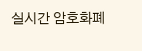실시간 암호화폐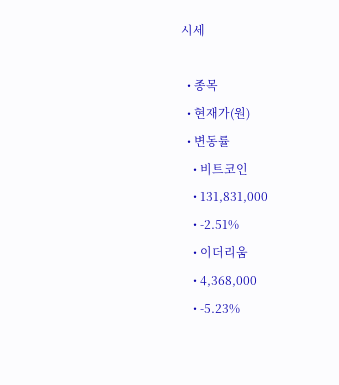시세

  • 종목
  • 현재가(원)
  • 변동률
    • 비트코인
    • 131,831,000
    • -2.51%
    • 이더리움
    • 4,368,000
    • -5.23%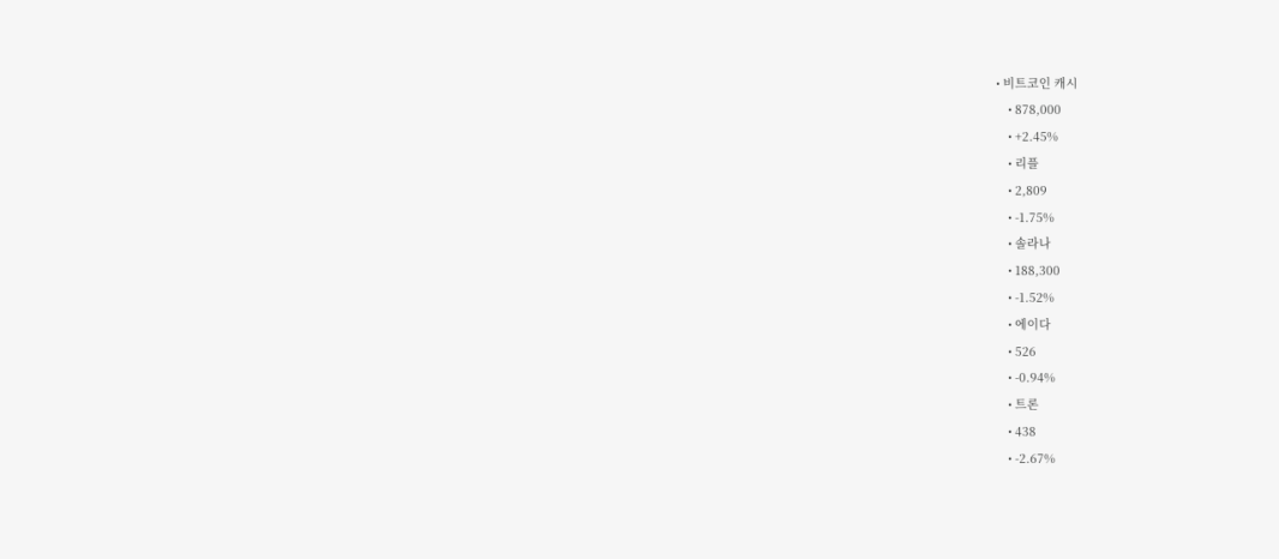• 비트코인 캐시
    • 878,000
    • +2.45%
    • 리플
    • 2,809
    • -1.75%
    • 솔라나
    • 188,300
    • -1.52%
    • 에이다
    • 526
    • -0.94%
    • 트론
    • 438
    • -2.67%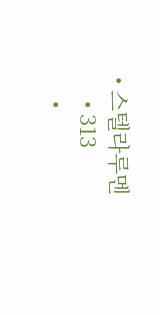• 스텔라루멘
    • 313
    •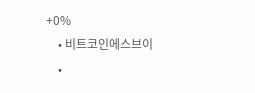+0%
    • 비트코인에스브이
    •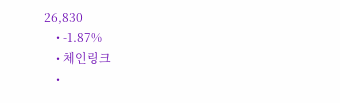26,830
    • -1.87%
    • 체인링크
    •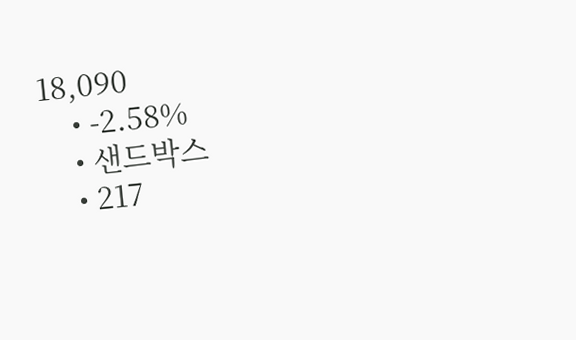18,090
    • -2.58%
    • 샌드박스
    • 217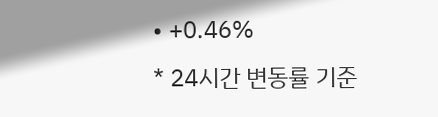• +0.46%
* 24시간 변동률 기준